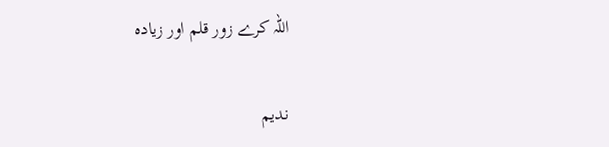اللہ کرے زور قلم اور زیادہ

ندیم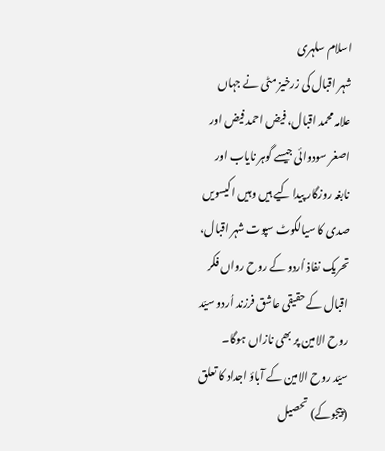اسلام سلہری
شہر اقبال کی زرخیز مٹی نے جہاں علامہ محمد اقبال، فیض احمد فیض اور اصغر سودوائی جیسے گوہر نایاب اور نابغہ روزگار پیدا کیے ہیں وہیں اکیسویں صدی کا سیالکوٹ سپوت شہر اقبال، تحریک نفاذ اُردو کے روح رواں فکر اقبال کے حقیقی عاشق فرزند اُردو سیّد روح الامین پر بھی نازاں ہوگا۔
سیّد روح الامین کے آباؤ اجداد کا تعلق (پیجوکے) تحصیل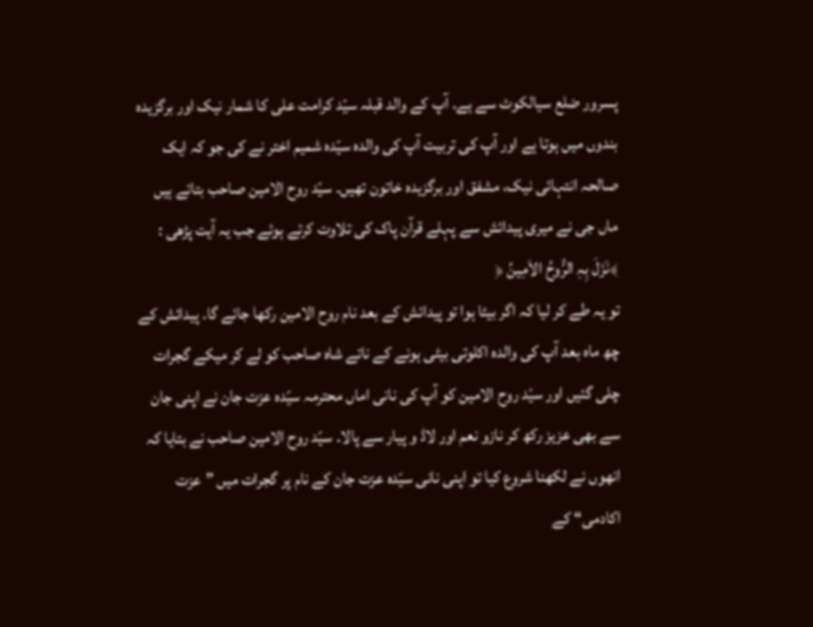پسرور ضلع سیالکوٹ سے ہے۔ آپ کے والد قبلہ سیّد کرامت علی کا شمار نیک اور برگزیدہ بندوں میں ہوتا ہے اور آپ کی تربیت آپ کی والدہ سیّدہ شمیم اختر نے کی جو کہ ایک صالحہ انتہائی نیک، مشفق اور برگزیدہ خاتون تھیں۔ سیّد روح الامین صاحب بتاتے ہیں ماں جی نے میری پیدائش سے پہلے قرآن پاک کی تلاوت کرتے ہوئے جب یہ آیت پڑھی : ﴾نَزَلَ بِہِ الرُّوحُ الاَمِینُ ﴿
تو یہ طے کر لیا کہ اگر بیٹا ہوا تو پیدائش کے بعد نام روح الامین رکھا جائے گا۔ پیدائش کے چھ ماہ بعد آپ کی والدہ اکلوتی بیٹی ہونے کے ناتے شاہ صاحب کو لے کر میکے گجرات چلی گئیں اور سیّد روح الامین کو آپ کی نانی اماں محترمہ سیّدہ عزت جان نے اپنی جان سے بھی عزیز رکھ کر نازو نعم اور لاڈ و پیار سے پالا۔ سیّد روح الامین صاحب نے بتایا کہ انھوں نے لکھنا شروع کیا تو اپنی نانی سیّدہ عزت جان کے نام پر گجرات میں ”عزت اکادمی“ کے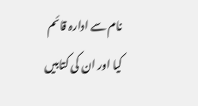نام سے ادارہ قائم کیا اور ان کی کتابیں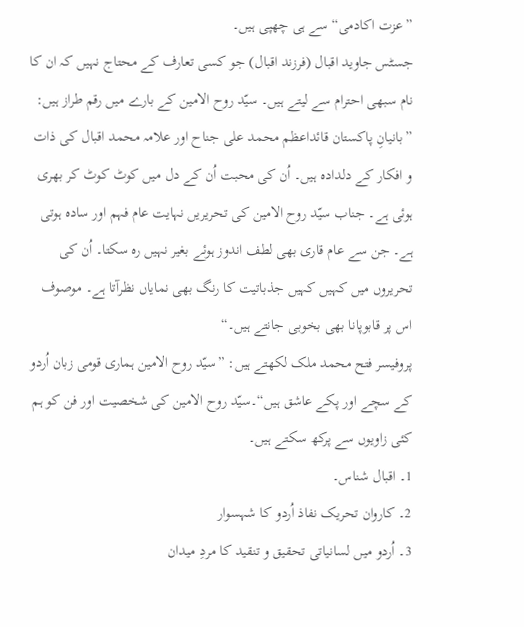”عزت اکادمی“ سے ہی چھپی ہیں۔
جسٹس جاوید اقبال (فرزند اقبال) جو کسی تعارف کے محتاج نہیں کہ ان کا نام سبھی احترام سے لیتے ہیں۔ سیّد روح الامین کے بارے میں رقم طراز ہیں: ”بانیانِ پاکستان قائداعظم محمد علی جناح اور علامہ محمد اقبال کی ذات و افکار کے دلدادہ ہیں۔ اُن کی محبت اُن کے دل میں کوٹ کوٹ کر بھری ہوئی ہے۔ جناب سیّد روح الامین کی تحریریں نہایت عام فہم اور سادہ ہوتی ہے۔ جن سے عام قاری بھی لطف اندوز ہوئے بغیر نہیں رہ سکتا۔ اُن کی تحریروں میں کہیں کہیں جذباتیت کا رنگ بھی نمایاں نظرآتا ہے۔ موصوف اس پر قابوپانا بھی بخوبی جانتے ہیں۔“
پروفیسر فتح محمد ملک لکھتے ہیں: ”سیّد روح الامین ہماری قومی زبان اُردو کے سچے اور پکے عاشق ہیں“۔سیّد روح الامین کی شخصیت اور فن کو ہم کئی زاویوں سے پرکھ سکتے ہیں۔
1۔ اقبال شناس۔
2۔ کاروان تحریک نفاذ اُردو کا شہسوار
3۔ اُردو میں لسانیاتی تحقیق و تنقید کا مردِ میدان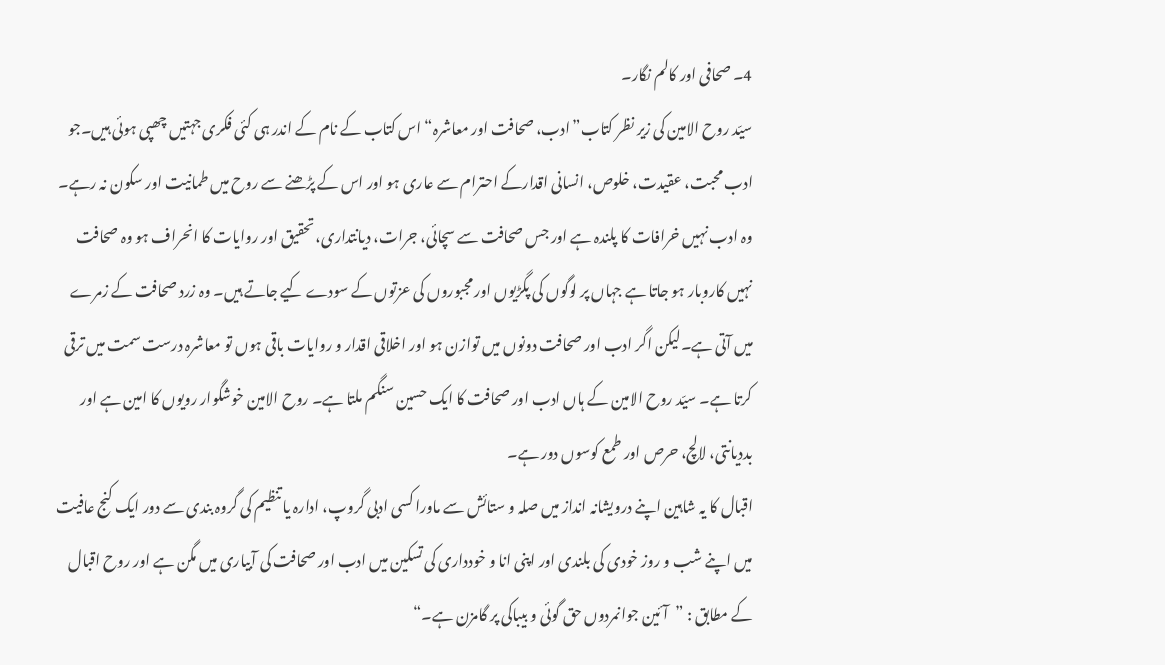4۔ صحافی اور کالم نگار۔
سیّد روح الامین کی زیر نظر کتاب”ادب، صحافت اور معاشرہ“ اس کتاب کے نام کے اندر ہی کئی فکری جہتیں چھپی ہوئی ہیں۔جو ادب محبت، عقیدت، خلوص، انسانی اقدارکے احترام سے عاری ہو اور اس کے پڑھنے سے روح میں طمانیت اور سکون نہ رہے۔ وہ ادب نہیں خرافات کا پلندہ ہے اور جس صحافت سے سچائی، جرات، دیانتداری، تحقیق اور روایات کا انحراف ہو وہ صحافت نہیں کاروبار ہو جاتا ہے جہاں پر لوگوں کی پگڑیوں اور مجبوروں کی عزتوں کے سودے کیے جاتے ہیں۔ وہ زرد صحافت کے زمرے میں آتی ہے۔لیکن اگر ادب اور صحافت دونوں میں توازن ہو اور اخلاقی اقدار و روایات باقی ہوں تو معاشرہ درست سمت میں ترقی کرتا ہے۔ سیّد روح الامین کے ہاں ادب اور صحافت کا ایک حسین سنگم ملتا ہے۔ روح الامین خوشگوار رویوں کا امین ہے اور بددیانتی، لالچ، حرص اور طمع کوسوں دور ہے۔
اقبال کا یہ شاہین اپنے درویشانہ انداز میں صلہ و ستائش سے ماورا کسی ادبی گروپ، ادارہ یا تنظیم کی گروہ بندی سے دور ایک کنج عافیت میں اپنے شب و روز خودی کی بلندی اور اپنی انا و خودداری کی تسکین میں ادب اور صحافت کی آبیاری میں مگن ہے اور روح اقبال کے مطابق : ”آئین جوانمردوں حق گوئی و بیباکی پر گامزن ہے۔“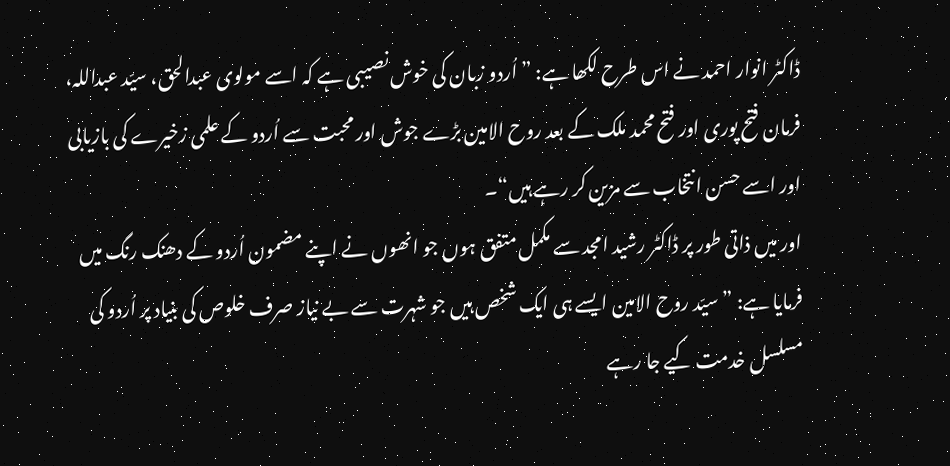ڈاکٹر انوار احمد نے اس طرح لکھا ہے: ”اُردو زبان کی خوش نصیبی ہے کہ اسے مولوی عبدالحق، سیّد عبداللہ، فرمان فتح پوری اور فتح محمد ملک کے بعد روح الامین بڑے جوش اور محبت سے اُردو کے علمی زخیرے کی بازیابی اور اسے حسن انتخاب سے مزین کر رہے ہیں“۔
اور میں ذاتی طور پر ڈاکٹر رشید امجد سے مکمل متفق ہوں جو انھوں نے اپنے مضمون اُردو کے دھنک رنگ میں فرمایا ہے: ”سیّد روح الامین ایسے ہی ایک شخص ہیں جو شہرت سے بے نیاز صرف خلوص کی بنیاد پر اُردو کی مسلسل خدمت کیے جا رہے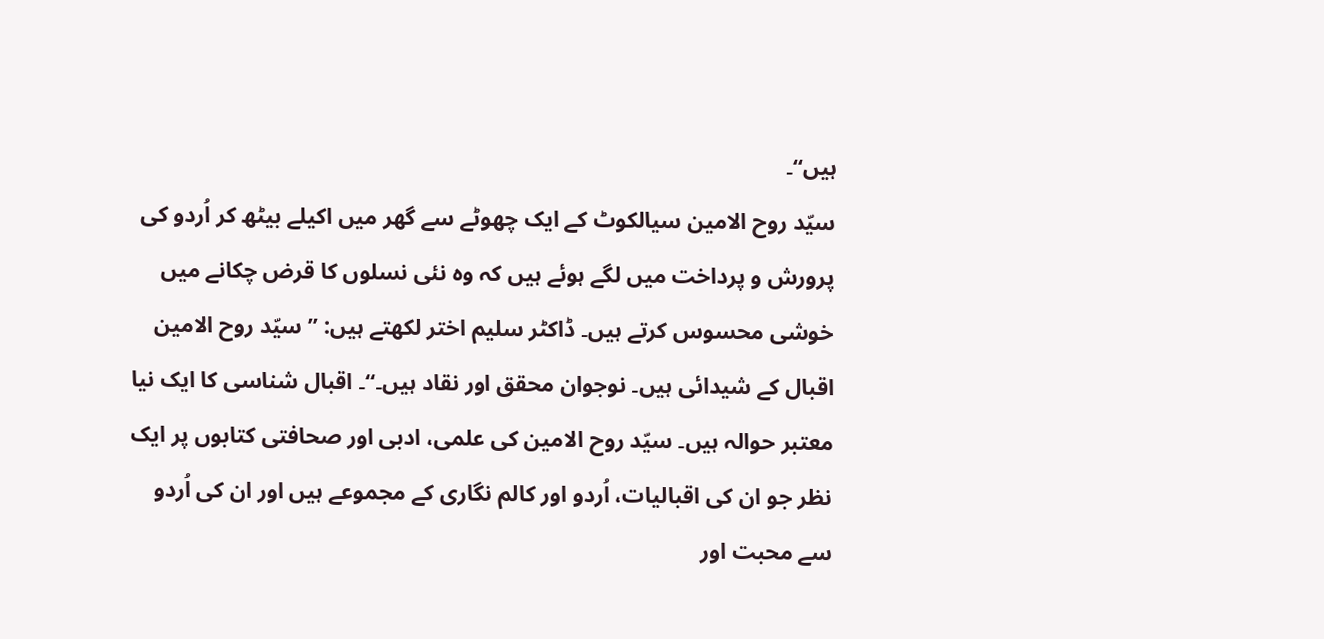ہیں“۔
سیّد روح الامین سیالکوٹ کے ایک چھوٹے سے گھر میں اکیلے بیٹھ کر اُردو کی پرورش و پرداخت میں لگے ہوئے ہیں کہ وہ نئی نسلوں کا قرض چکانے میں خوشی محسوس کرتے ہیں۔ ڈاکٹر سلیم اختر لکھتے ہیں: ”سیّد روح الامین اقبال کے شیدائی ہیں۔ نوجوان محقق اور نقاد ہیں۔“۔ اقبال شناسی کا ایک نیا معتبر حوالہ ہیں۔ سیّد روح الامین کی علمی، ادبی اور صحافتی کتابوں پر ایک نظر جو ان کی اقبالیات، اُردو اور کالم نگاری کے مجموعے ہیں اور ان کی اُردو سے محبت اور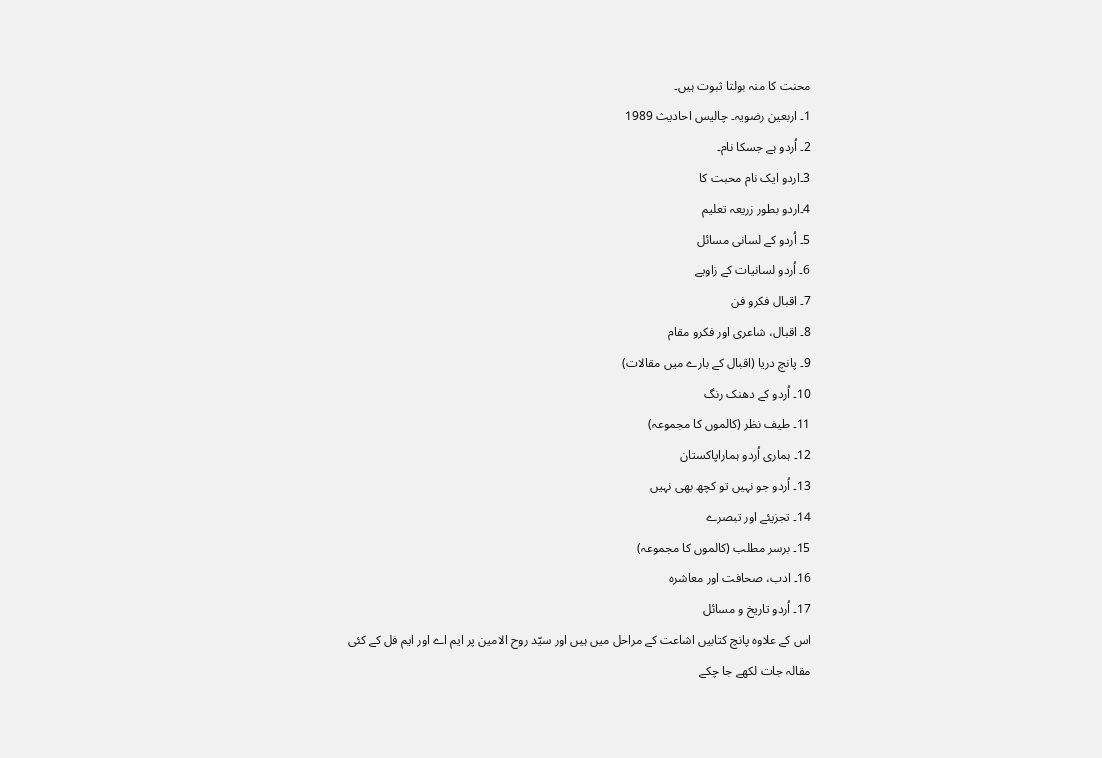محنت کا منہ بولتا ثبوت ہیں۔
1۔ اربعین رضویہ۔ چالیس احادیث 1989
2۔ اُردو ہے جسکا نام۔
3۔اردو ایک نام محبت کا
4۔اردو بطور زریعہ تعلیم
5۔ اُردو کے لسانی مسائل
6۔ اُردو لسانیات کے زاویے
7۔ اقبال فکرو فن
8۔ اقبال، شاعری اور فکرو مقام
9۔ پانچ دریا (اقبال کے بارے میں مقالات)
10۔ اُردو کے دھنک رنگ
11۔ طیف نظر (کالموں کا مجموعہ)
12۔ ہماری اُردو ہماراپاکستان
13۔ اُردو جو نہیں تو کچھ بھی نہیں
14۔ تجزیئے اور تبصرے
15۔ برسر مطلب (کالموں کا مجموعہ)
16۔ ادب، صحافت اور معاشرہ
17۔ اُردو تاریخ و مسائل
اس کے علاوہ پانچ کتابیں اشاعت کے مراحل میں ہیں اور سیّد روح الامین پر ایم اے اور ایم فل کے کئی مقالہ جات لکھے جا چکے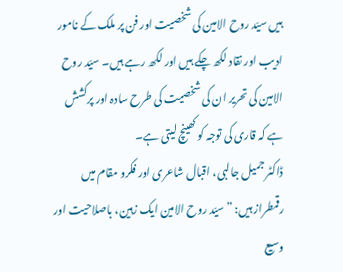ہیں سیّد روح الامین کی شخصیت اور فن پر ملک کے نامور ادیب اور نقاد لکھ چکے ہیں اور لکھ رہے ہیں۔ سیّد روح الامین کی تحریر ان کی شخصیت کی طرح سادہ اور پرکشش ہے کہ قاری کی توجہ کو کھینچ لیتی ہے۔
ڈاکٹر جمیل جالبی، اقبال شاعری اور فکرو مقام میں رقمطراز ہیں: ”سیّد روح الامین ایک زہین، باصلاحیت اور وسیع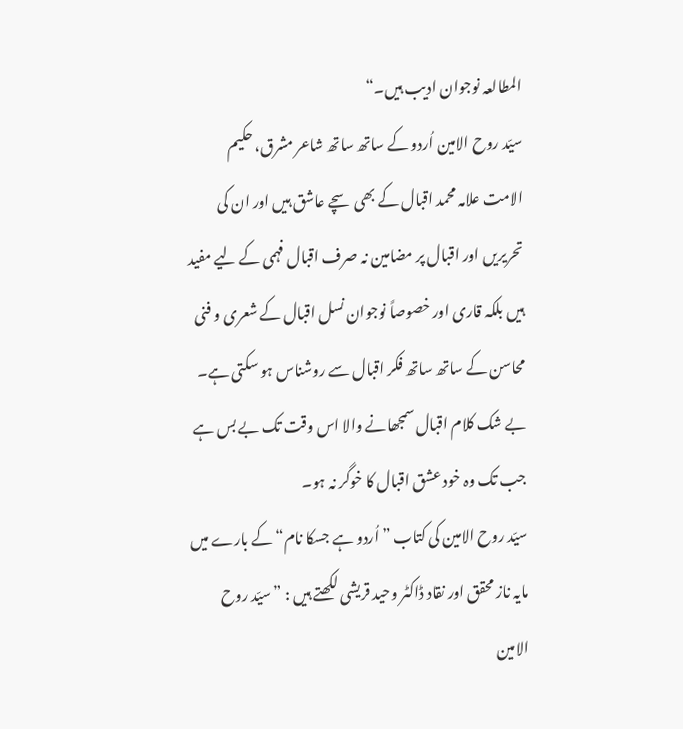المطالعہ نوجوان ادیب ہیں۔“
سیّد روح الامین اُردو کے ساتھ ساتھ شاعر مشرق، حکیم الامت علامہ محمد اقبال کے بھی سچے عاشق ہیں اور ان کی تحریریں اور اقبال پر مضامین نہ صرف اقبال فہمی کے لیے مفید ہیں بلکہ قاری اور خصوصاً نوجوان نسل اقبال کے شعری و فنی محاسن کے ساتھ ساتھ فکر اقبال سے روشناس ہو سکتی ہے۔ بے شک کلام اقبال سمجھانے والا اس وقت تک بے بس ہے جب تک وہ خود عشق اقبال کا خوگر نہ ہو۔
سیّد روح الامین کی کتاب ”اُردو ہے جسکا نام“ کے بارے میں مایہ ناز محقق اور نقاد ڈاکٹر وحید قریشی لکھتے ہیں : ”سیّد روح الامین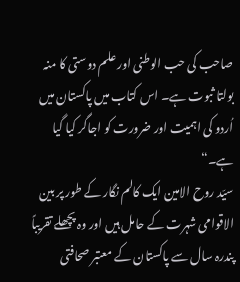صاحب کی حب الوطنی اور علم دوستی کا منہ بولتا ثبوت ہے۔ اس کتاب میں پاکستان میں اُردو کی اہمیت اور ضرورت کو اجاگر کیا گیا ہے۔“
سیّد روح الامین ایک کالم نگار کے طور پر بین الاقوامی شہرت کے حامل ہیں اور وہ پچھلے تقریباً پندرہ سال سے پاکستان کے معتبر صحافتی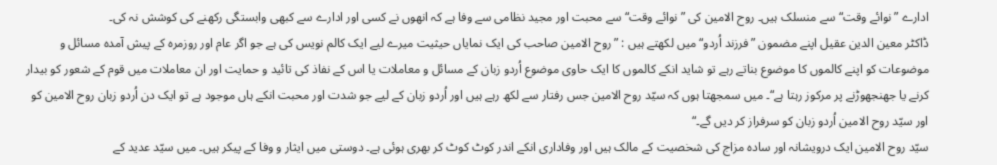ادارے ”نوائے وقت“ سے منسلک ہیں۔ روح الامین کی ”نوائے وقت“ سے محبت اور مجید نظامی سے وفا ہے کہ انھوں نے کسی اور ادارے سے کبھی وابستگی رکھنے کی کوشش نہ کی۔
ڈاکٹر معین الدین عقیل اپنے مضمون ”فرزند اُردو“ میں لکھتے ہیں : ”روح الامین صاحب کی ایک نمایاں حیثیت میرے لیے ایک کالم نویس کی ہے جو اگر عام اور روزمرہ کے پیش آمدہ مسائل و موضوعات کو اپنے کالموں کا موضوع بناتے رہے تو شاید انکے کالموں کا ایک حاوی موضوع اُردو زبان کے مسائل و معاملات یا اس کے نفاذ کی تائید و حمایت اور ان معاملات میں قوم کے شعور کو بیدار کرنے یا جھنجھوڑنے پر مرکوز رہتا ہے“۔ میں سمجھتا ہوں کہ سیّد روح الامین جس رفتار سے لکھ رہے ہیں اور اُردو زبان کے لیے جو شدت اور محبت انکے ہاں موجود ہے تو ایک دن اُردو زبان روح الامین کو اور سیّد روح الامین اُردو زبان کو سرفراز کر دیں گے۔“
سیّد روح الامین ایک درویشانہ اور سادہ مزاج کی شخصیت کے مالک ہیں اور وفاداری انکے اندر کوٹ کوٹ کر بھری ہوئی ہے۔ دوستی میں ایثار و وفا کے پیکر ہیں۔ میں سیّد عدید کے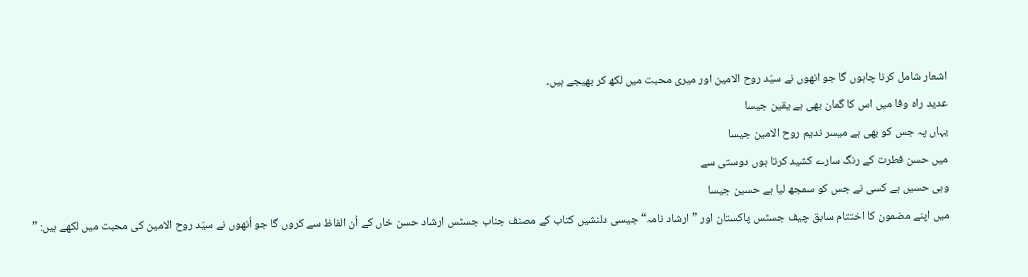اشعار شامل کرنا چاہوں گا جو انھوں نے سیّد روح الامین اور میری محبت میں لکھ کر بھیجے ہیں۔
عدید راہ وفا میں اس کا گمان بھی ہے یقین جیسا
یہاں پہ جس کو بھی ہے میسر ندیم روح الامین جیسا
میں حسن فطرت کے رنگ سارے کشید کرتا ہوں دوستی سے
وہی حسیں ہے کسی نے جس کو سمجھ لیا ہے حسین جیسا
میں اپنے مضمون کا اختتام سابق چیف جسٹس پاکستان اور ”ارشاد نامہ“ جیسی دلنشیں کتاب کے مصنف جناب جسٹس ارشاد حسن خاں کے اُن الفاظ سے کروں گا جو اُنھوں نے سیّد روح الامین کی محبت میں لکھے ہیں: ”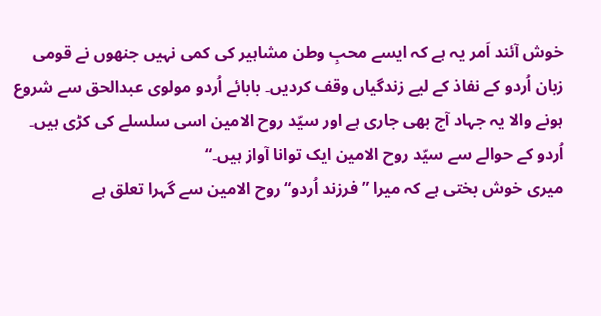خوش آئند اَمر یہ ہے کہ ایسے محبِ وطن مشاہیر کی کمی نہیں جنھوں نے قومی زبان اُردو کے نفاذ کے لیے زندگیاں وقف کردیں۔ بابائے اُردو مولوی عبدالحق سے شروع ہونے والا یہ جہاد آج بھی جاری ہے اور سیّد روح الامین اسی سلسلے کی کڑی ہیں۔ اُردو کے حوالے سے سیّد روح الامین ایک توانا آواز ہیں۔“
میری خوش بختی ہے کہ میرا ”فرزند اُردو“ روح الامین سے گہرا تعلق ہے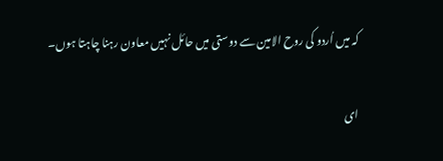کہ میں اُردو کی روح الامین سے دوستی میں حائل نہیں معاون رہنا چاہتا ہوں۔

ای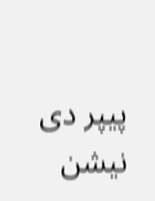پیپر دی نیشن